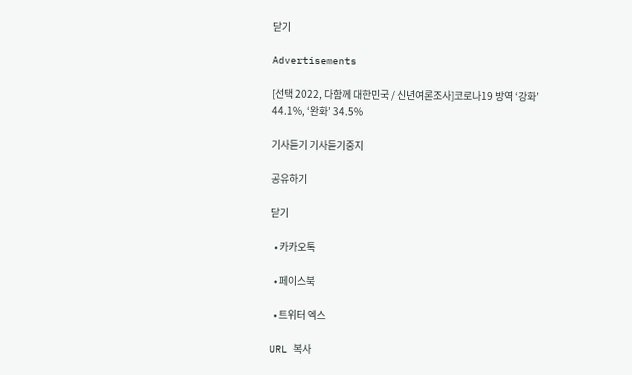닫기

Advertisements

[선택 2022, 다함께 대한민국 / 신년여론조사]코로나19 방역 ‘강화’ 44.1%, ‘완화’ 34.5%

기사듣기 기사듣기중지

공유하기

닫기

  • 카카오톡

  • 페이스북

  • 트위터 엑스

URL 복사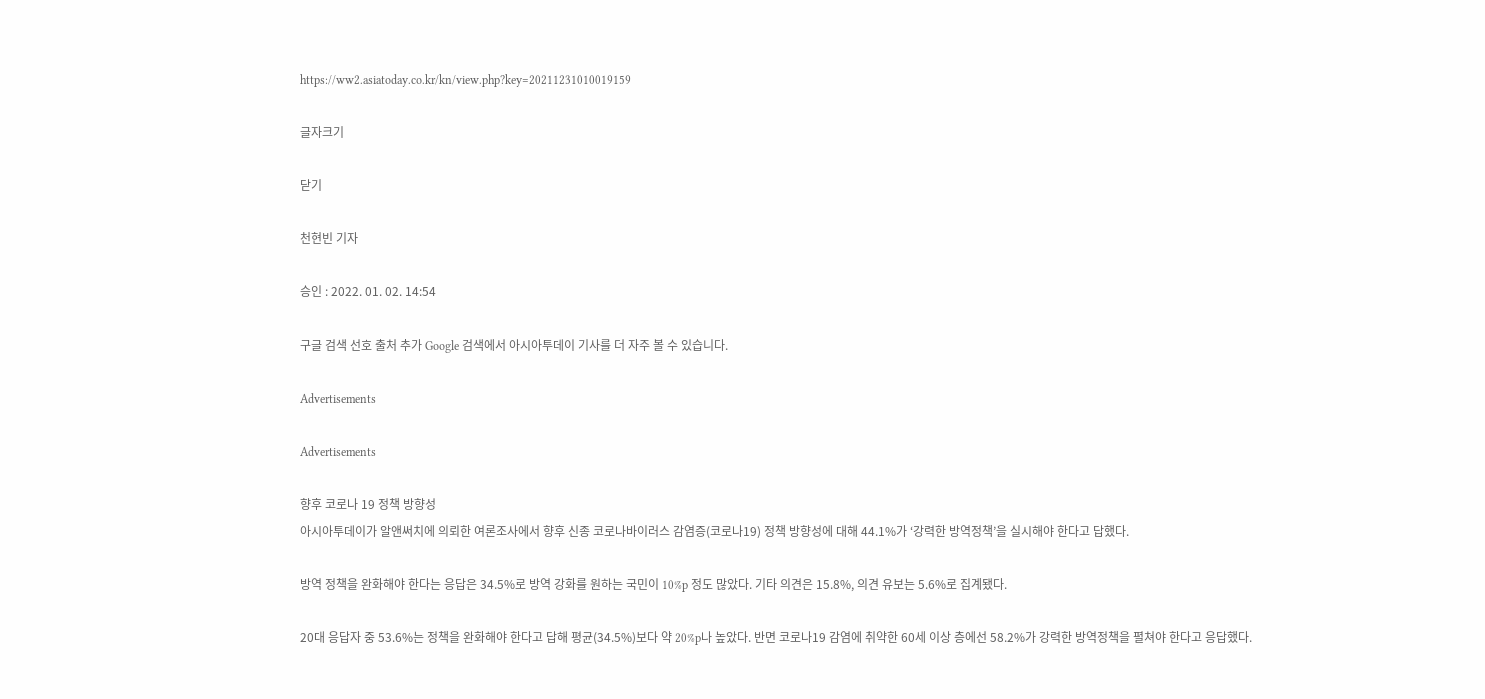https://ww2.asiatoday.co.kr/kn/view.php?key=20211231010019159

글자크기

닫기

천현빈 기자

승인 : 2022. 01. 02. 14:54

구글 검색 선호 출처 추가 Google 검색에서 아시아투데이 기사를 더 자주 볼 수 있습니다.

Advertisements

Advertisements

향후 코로나 19 정책 방향성
아시아투데이가 알앤써치에 의뢰한 여론조사에서 향후 신종 코로나바이러스 감염증(코로나19) 정책 방향성에 대해 44.1%가 ‘강력한 방역정책’을 실시해야 한다고 답했다.

방역 정책을 완화해야 한다는 응답은 34.5%로 방역 강화를 원하는 국민이 10%p 정도 많았다. 기타 의견은 15.8%, 의견 유보는 5.6%로 집계됐다.

20대 응답자 중 53.6%는 정책을 완화해야 한다고 답해 평균(34.5%)보다 약 20%p나 높았다. 반면 코로나19 감염에 취약한 60세 이상 층에선 58.2%가 강력한 방역정책을 펼쳐야 한다고 응답했다.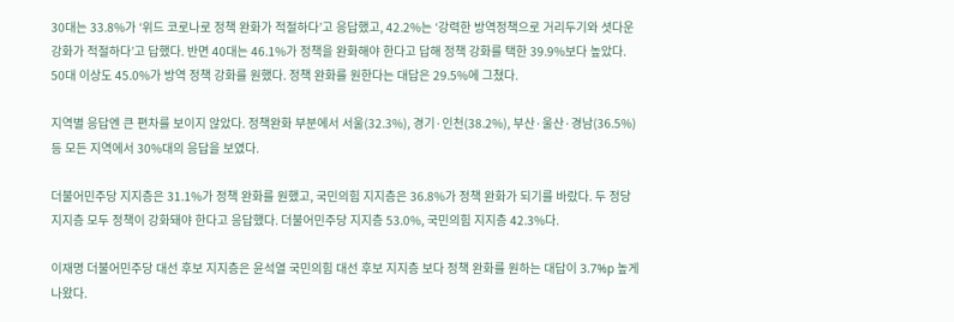30대는 33.8%가 ‘위드 코로나로 정책 완화가 적절하다’고 응답했고, 42.2%는 ‘강력한 방역정책으로 거리두기와 셧다운 강화가 적절하다’고 답했다. 반면 40대는 46.1%가 정책을 완화해야 한다고 답해 정책 강화를 택한 39.9%보다 높았다. 50대 이상도 45.0%가 방역 정책 강화를 원했다. 정책 완화를 원한다는 대답은 29.5%에 그쳤다.

지역별 응답엔 큰 편차를 보이지 않았다. 정책완화 부분에서 서울(32.3%), 경기·인천(38.2%), 부산·울산·경남(36.5%) 등 모든 지역에서 30%대의 응답을 보였다.

더불어민주당 지지층은 31.1%가 정책 완화를 원했고, 국민의힘 지지층은 36.8%가 정책 완화가 되기를 바랐다. 두 정당 지지층 모두 정책이 강화돼야 한다고 응답했다. 더불어민주당 지지층 53.0%, 국민의힘 지지층 42.3%다.

이재명 더불어민주당 대선 후보 지지층은 윤석열 국민의힘 대선 후보 지지층 보다 정책 완화를 원하는 대답이 3.7%p 높게 나왔다.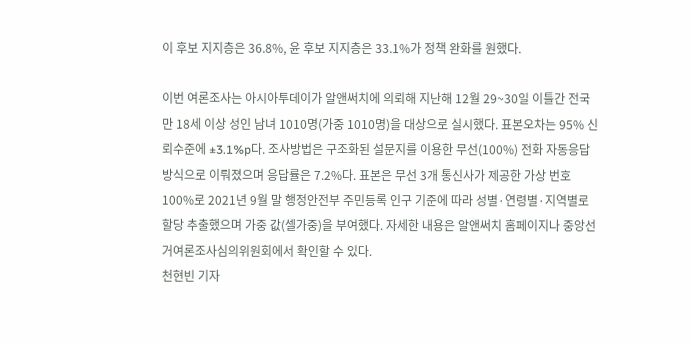이 후보 지지층은 36.8%, 윤 후보 지지층은 33.1%가 정책 완화를 원했다.

이번 여론조사는 아시아투데이가 알앤써치에 의뢰해 지난해 12월 29~30일 이틀간 전국 만 18세 이상 성인 남녀 1010명(가중 1010명)을 대상으로 실시했다. 표본오차는 95% 신뢰수준에 ±3.1%p다. 조사방법은 구조화된 설문지를 이용한 무선(100%) 전화 자동응답 방식으로 이뤄졌으며 응답률은 7.2%다. 표본은 무선 3개 통신사가 제공한 가상 번호 100%로 2021년 9월 말 행정안전부 주민등록 인구 기준에 따라 성별·연령별·지역별로 할당 추출했으며 가중 값(셀가중)을 부여했다. 자세한 내용은 알앤써치 홈페이지나 중앙선거여론조사심의위원회에서 확인할 수 있다.
천현빈 기자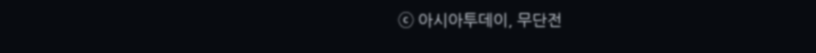ⓒ 아시아투데이, 무단전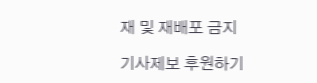재 및 재배포 금지

기사제보 후원하기